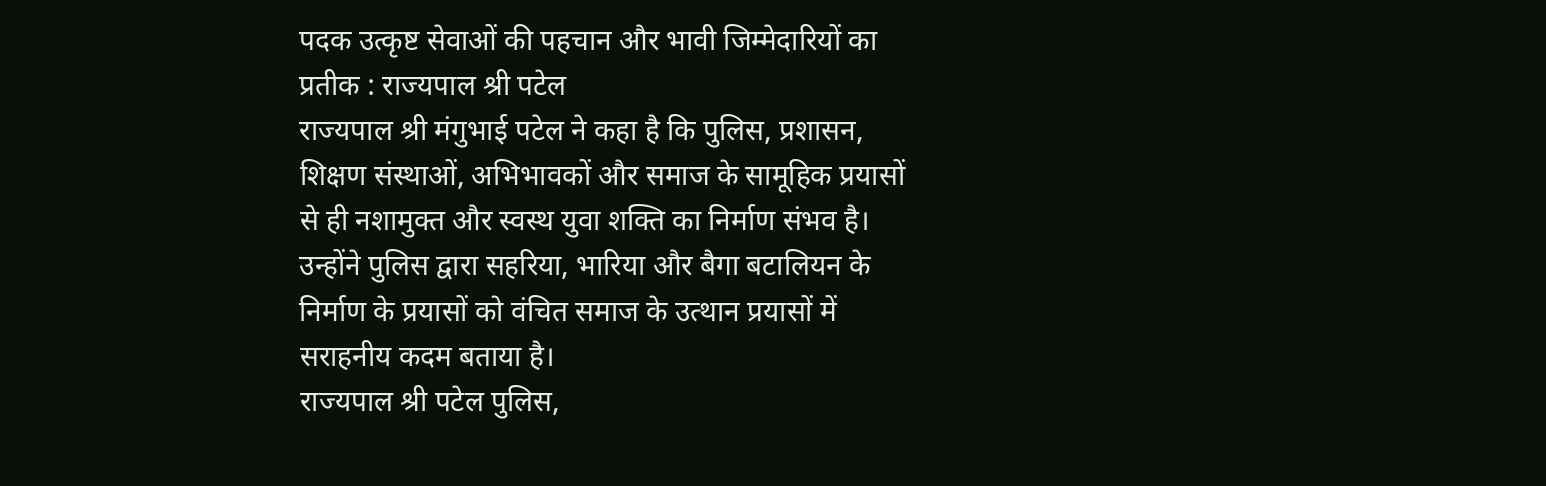पदक उत्कृष्ट सेवाओं की पहचान और भावी जिम्मेदारियों का प्रतीक : राज्यपाल श्री पटेल
राज्यपाल श्री मंगुभाई पटेल ने कहा है कि पुलिस, प्रशासन, शिक्षण संस्थाओं, अभिभावकों और समाज के सामूहिक प्रयासों से ही नशामुक्त और स्वस्थ युवा शक्ति का निर्माण संभव है। उन्होंने पुलिस द्वारा सहरिया, भारिया और बैगा बटालियन के निर्माण के प्रयासों को वंचित समाज के उत्थान प्रयासों में सराहनीय कदम बताया है।
राज्यपाल श्री पटेल पुलिस,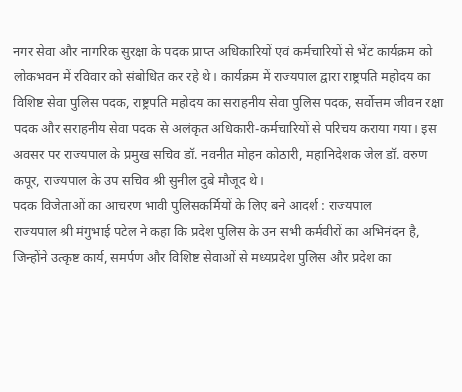नगर सेवा और नागरिक सुरक्षा के पदक प्राप्त अधिकारियों एवं कर्मचारियों से भेंट कार्यक्रम को लोकभवन में रविवार को संबोधित कर रहे थे। कार्यक्रम में राज्यपाल द्वारा राष्ट्रपति महोदय का विशिष्ट सेवा पुलिस पदक, राष्ट्रपति महोदय का सराहनीय सेवा पुलिस पदक, सर्वोत्तम जीवन रक्षा पदक और सराहनीय सेवा पदक से अलंकृत अधिकारी-कर्मचारियों से परिचय कराया गया। इस अवसर पर राज्यपाल के प्रमुख सचिव डॉ. नवनीत मोहन कोठारी, महानिदेशक जेल डॉ. वरुण कपूर, राज्यपाल के उप सचिव श्री सुनील दुबे मौजूद थे।
पदक विजेताओं का आचरण भावी पुलिसकर्मियों के लिए बने आदर्श : राज्यपाल
राज्यपाल श्री मंगुभाई पटेल ने कहा कि प्रदेश पुलिस के उन सभी कर्मवीरों का अभिनंदन है, जिन्होंने उत्कृष्ट कार्य, समर्पण और विशिष्ट सेवाओं से मध्यप्रदेश पुलिस और प्रदेश का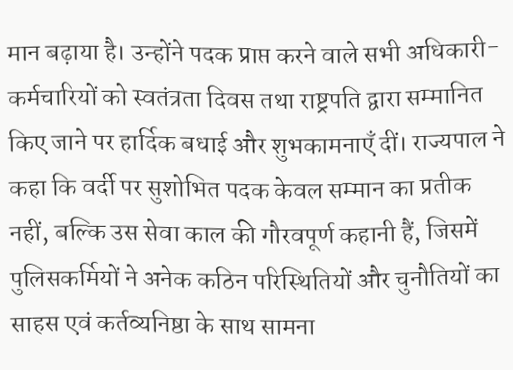मान बढ़ाया है। उन्होंने पदक प्राप्त करने वाले सभी अधिकारी-कर्मचारियों को स्वतंत्रता दिवस तथा राष्ट्रपति द्वारा सम्मानित किए जाने पर हार्दिक बधाई और शुभकामनाएँ दीं। राज्यपाल ने कहा कि वर्दी पर सुशोभित पदक केवल सम्मान का प्रतीक नहीं, बल्कि उस सेवा काल की गौरवपूर्ण कहानी हैं, जिसमें पुलिसकर्मियों ने अनेक कठिन परिस्थितियों और चुनौतियों का साहस एवं कर्तव्यनिष्ठा के साथ सामना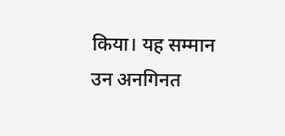किया। यह सम्मान उन अनगिनत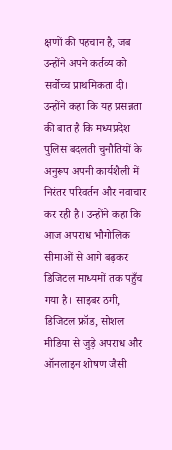क्षणों की पहचान है, जब उन्होंने अपने कर्तव्य को सर्वोच्च प्राथमिकता दी। उन्होंने कहा कि यह प्रसन्नता की बात है कि मध्यप्रदेश पुलिस बदलती चुनौतियों के अनुरूप अपनी कार्यशैली में निरंतर परिवर्तन और नवाचार कर रही है। उन्होंने कहा कि आज अपराध भौगोलिक सीमाओं से आगे बढ़कर डिजिटल माध्यमों तक पहुँच गया है। साइबर ठगी, डिजिटल फ्रॉड, सोशल मीडिया से जुड़े अपराध और ऑनलाइन शोषण जैसी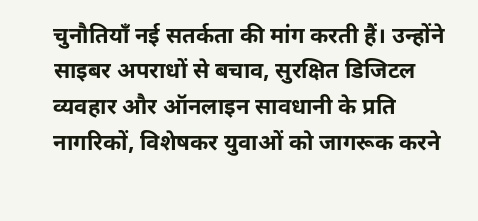चुनौतियाँ नई सतर्कता की मांग करती हैं। उन्होंने साइबर अपराधों से बचाव, सुरक्षित डिजिटल व्यवहार और ऑनलाइन सावधानी के प्रति नागरिकों, विशेषकर युवाओं को जागरूक करने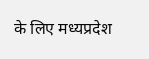के लिए मध्यप्रदेश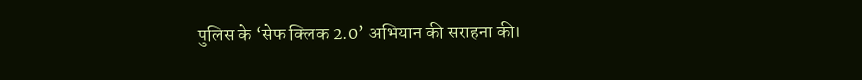पुलिस के ‘सेफ क्लिक 2.0’ अभियान की सराहना की।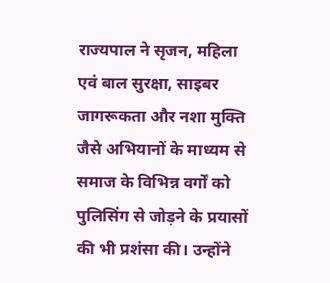राज्यपाल ने सृजन, महिला एवं बाल सुरक्षा, साइबर जागरूकता और नशा मुक्ति जैसे अभियानों के माध्यम से समाज के विभिन्न वर्गों को पुलिसिंग से जोड़ने के प्रयासों की भी प्रशंसा की। उन्होंने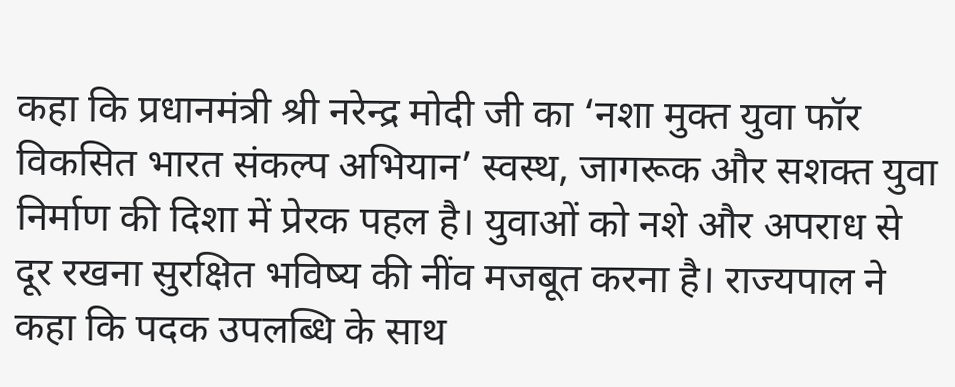कहा कि प्रधानमंत्री श्री नरेन्द्र मोदी जी का ‘नशा मुक्त युवा फॉर विकसित भारत संकल्प अभियान’ स्वस्थ, जागरूक और सशक्त युवा निर्माण की दिशा में प्रेरक पहल है। युवाओं को नशे और अपराध से दूर रखना सुरक्षित भविष्य की नींव मजबूत करना है। राज्यपाल ने कहा कि पदक उपलब्धि के साथ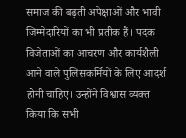समाज की बढ़ती अपेक्षाओं और भावी जिम्मेदारियों का भी प्रतीक हैं। पदक विजेताओं का आचरण और कार्यशैली आने वाले पुलिसकर्मियों के लिए आदर्श होनी चाहिए। उन्होंने विश्वास व्यक्त किया कि सभी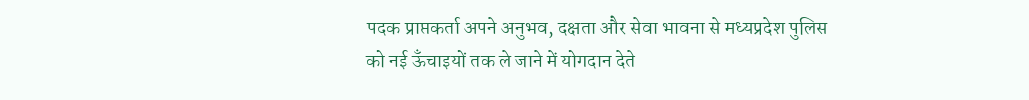पदक प्राप्तकर्ता अपने अनुभव, दक्षता और सेवा भावना से मध्यप्रदेश पुलिस को नई ऊँचाइयों तक ले जाने में योगदान देते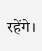रहेंगे।